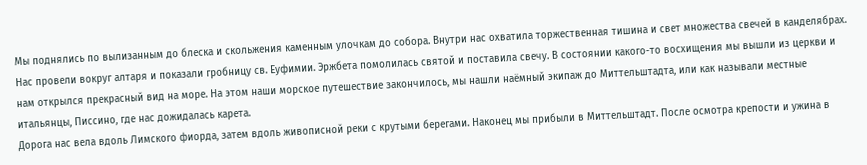Мы поднялись по вылизанным до блеска и скольжения каменным улочкам до собора. Внутри нас охватила торжественная тишина и свет множества свечей в канделябрах.
Нас провели вокруг алтаря и показали гробницу св. Еуфимии. Эржбета помолилась святой и поставила свечу. В состоянии какого-то восхищения мы вышли из церкви и нам открылся прекрасный вид на море. На этом наши морское путешествие закончилось, мы нашли наёмный экипаж до Миттельштадта, или как называли местные итальянцы, Писсино, где нас дожидалась карета.
Дорога нас вела вдоль Лимского фиорда, затем вдоль живописной реки с крутыми берегами. Наконец мы прибыли в Миттельштадт. После осмотра крепости и ужина в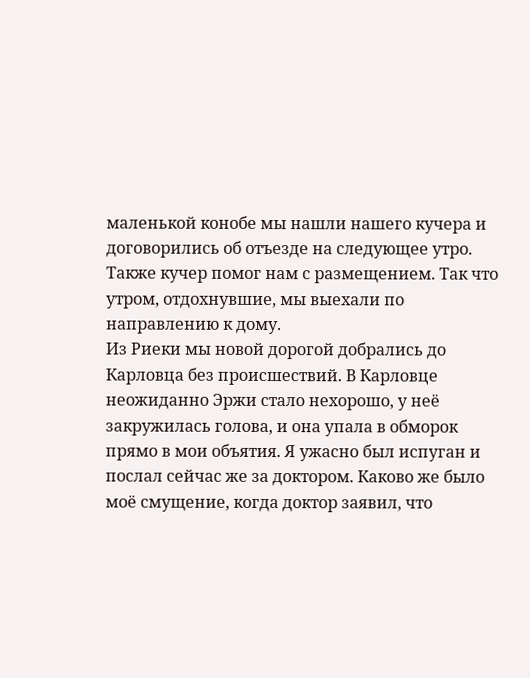маленькой конобе мы нашли нашего кучера и договорились об отъезде на следующее утро. Также кучер помог нам с размещением. Так что утром, отдохнувшие, мы выехали по направлению к дому.
Из Риеки мы новой дорогой добрались до Карловца без происшествий. В Карловце неожиданно Эржи стало нехорошо, у неё закружилась голова, и она упала в обморок прямо в мои объятия. Я ужасно был испуган и послал сейчас же за доктором. Каково же было моё смущение, когда доктор заявил, что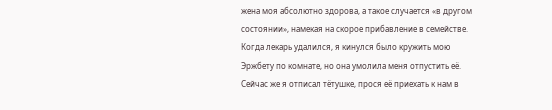жена моя абсолютно здорова, а такое случается «в другом состоянии», намекая на скорое прибавление в семействе.
Когда лекарь удалился, я кинулся было кружить мою Эржбету по комнате, но она умолила меня отпустить её. Сейчас же я отписал тётушке, прося её приехать к нам в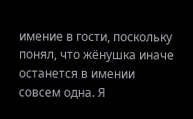имение в гости, поскольку понял, что жёнушка иначе останется в имении совсем одна. Я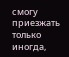смогу приезжать только иногда,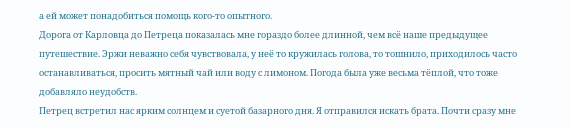а ей может понадобиться помощь кого-то опытного.
Дорога от Карловца до Петреца показалась мне гораздо более длинной, чем всё наше предыдущее путешествие. Эржи неважно себя чувствовала, у неё то кружилась голова, то тошнило, приходилось часто останавливаться, просить мятный чай или воду с лимоном. Погода была уже весьма тёплой, что тоже добавляло неудобств.
Петрец встретил нас ярким солнцем и суетой базарного дня. Я отправился искать брата. Почти сразу мне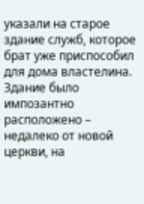указали на старое здание служб, которое брат уже приспособил для дома властелина. Здание было импозантно расположено – недалеко от новой церкви, на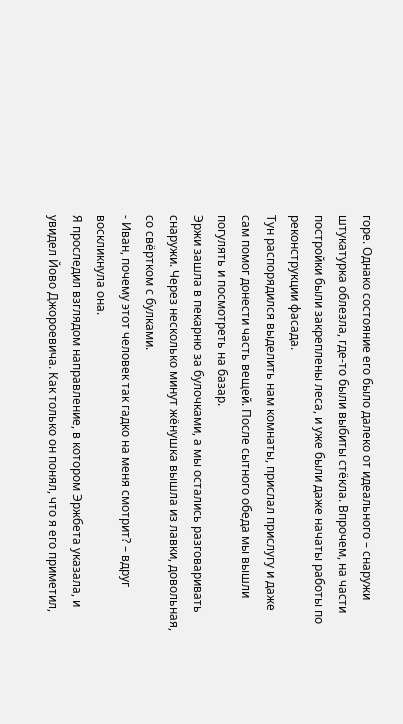горе. Однако состояние его было далеко от идеального – снаружи штукатурка облезла, где-то были выбиты стёкла. Впрочем, на части постройки были закреплены леса, и уже были даже начаты работы по реконструкции фасада.
Тун распорядился выделить нам комнаты, прислал прислугу и даже сам помог донести часть вещей. После сытного обеда мы вышли погулять и посмотреть на базар.
Эржи зашла в пекарню за булочками, а мы остались разговаривать снаружи. Через несколько минут жёнушка вышла из лавки, довольная, со свёртком с булками.
- Иван, почему этот человек так гадко на меня смотрит? – вдруг воскликнула она.
Я проследил взглядом направление, в котором Эржбета указала, и увидел Йово Джороевича. Как только он понял, что я его приметил,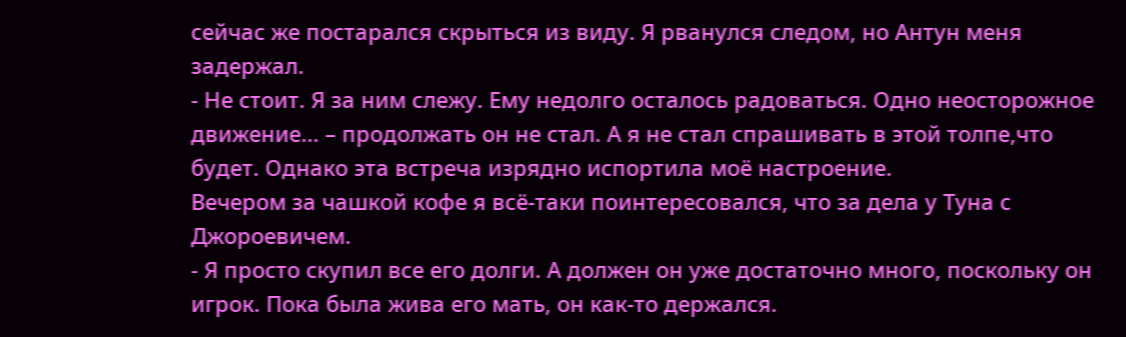сейчас же постарался скрыться из виду. Я рванулся следом, но Антун меня задержал.
- Не стоит. Я за ним слежу. Ему недолго осталось радоваться. Одно неосторожное движение... – продолжать он не стал. А я не стал спрашивать в этой толпе,что будет. Однако эта встреча изрядно испортила моё настроение.
Вечером за чашкой кофе я всё-таки поинтересовался, что за дела у Туна с Джороевичем.
- Я просто скупил все его долги. А должен он уже достаточно много, поскольку он игрок. Пока была жива его мать, он как-то держался.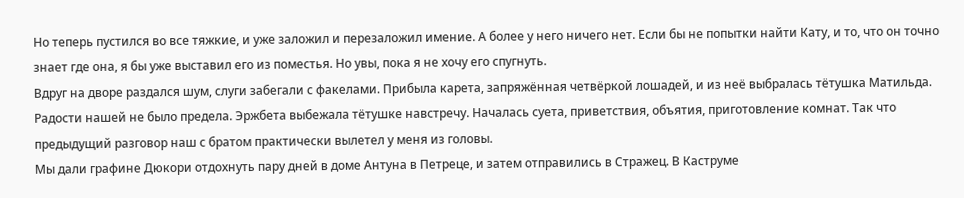Но теперь пустился во все тяжкие, и уже заложил и перезаложил имение. А более у него ничего нет. Если бы не попытки найти Кату, и то, что он точно знает где она, я бы уже выставил его из поместья. Но увы, пока я не хочу его спугнуть.
Вдруг на дворе раздался шум, слуги забегали с факелами. Прибыла карета, запряжённая четвёркой лошадей, и из неё выбралась тётушка Матильда. Радости нашей не было предела. Эржбета выбежала тётушке навстречу. Началась суета, приветствия, объятия, приготовление комнат. Так что предыдущий разговор наш с братом практически вылетел у меня из головы.
Мы дали графине Дюкори отдохнуть пару дней в доме Антуна в Петреце, и затем отправились в Стражец. В Каструме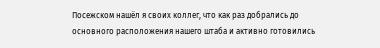Посежском нашёл я своих коллег, что как раз добрались до основного расположения нашего штаба и активно готовились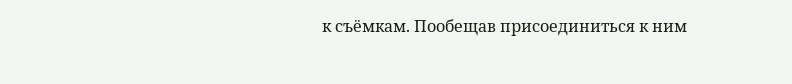к съёмкам. Пообещав присоединиться к ним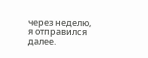через неделю, я отправился далее.